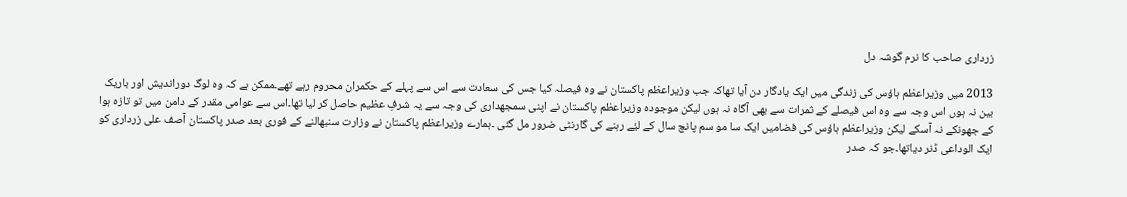زرداری صاحب کا نرم گوشہ دل

2013 میں وزیراعظم ہاؤس کی زندگی میں ایک یادگار دن آیا تھاکہ جب وزیراعظم پاکستان نے وہ فیصلہ کیا جس کی سعادت سے اس سے پہلے کے حکمران محروم رہے تھے۔ممکن ہے کہ وہ لوگ دوراندیش اور باریک بین نہ ہوں اس وجہ سے وہ اس فیصلے کے ثمرات سے بھی آگاہ نہ ہوں لیکن موجودہ وزیراعظم پاکستان نے اپنی سمجھداری کی وجہ سے یہ شرفِ عظیم حاصل کر لیا تھا۔اس سے عوامی مقدر کے دامن میں تو تازہ ہوا کے جھونکے نہ آسکے لیکن وزیراعظم ہاؤس کی فضامیں ایک سا مو سم پانچ سال کے لیٔے رہنے کی گارنٹی ضرور مل گئی ۔ہمارے وزیراعظم پاکستان نے وزارت سنبھالنے کے فوری بعد صدر پاکستان آصف علی زرداری کو ایک الوداعی ڈنر دیاتھا۔جو کہ صدر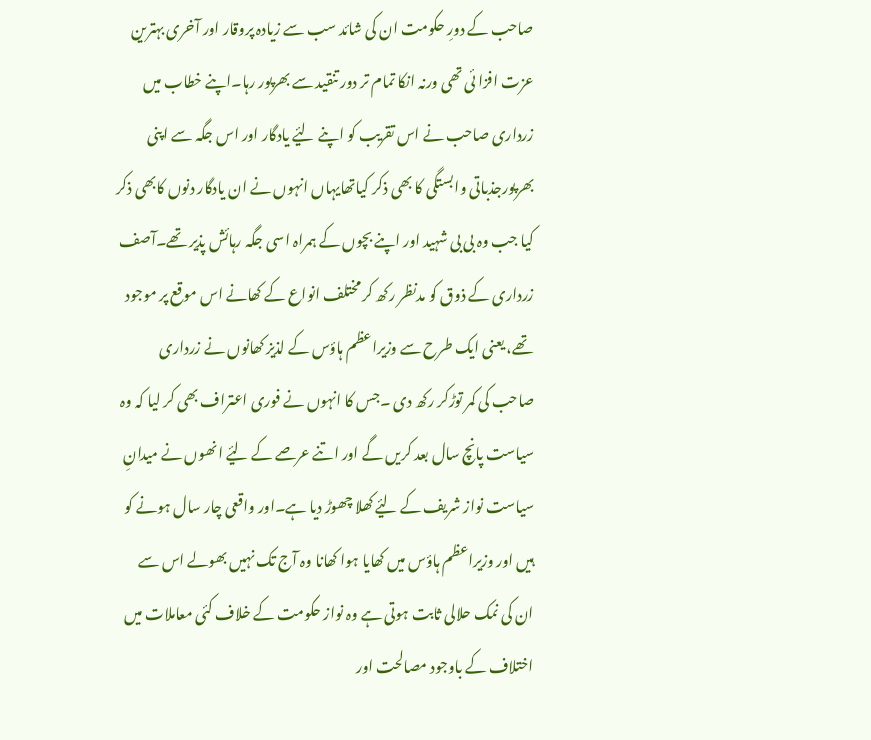صاحب کے دورِ حکومت ان کی شائد سب سے زیادہ پروقار اور آخری بہترین عزت افزا ئی تھی ورنہ انکا تمام تر دور تنقید سے بھرپور رہا۔اپنے خطاب میں زرداری صاحب نے اس تقریب کو اپنے لیٔے یادگار اور اس جگہ سے اپنی بھرپورجذباتی وابستگی کا بھی ذکر کیاتھایہاں انہوں نے ان یادگار دنوں کابھی ذکر کیا جب وہ بی بی شہید اور اپنے بچوں کے ہمراہ اسی جگہ رہائش پذیر تھے۔آصف زرداری کے ذوق کو مدنظر رکھ کر مختلف انواع کے کھانے اس موقع پر موجود تھے، یعنی ایک طرح سے وزیراعظم ہاؤس کے لذیز کھانوں نے زرداری صاحب کی کمر توڑکر رکھ دی ۔جس کا انہوں نے فوری اعتراف بھی کر لیا کہ وہ سیاست پانچ سال بعد کریں گے اور اتنے عرصے کے لیٔے انھوں نے میدانِ سیاست نواز شریف کے لیٔے کھلا چھوڑ دیا ہے۔اور واقعی چار سال ہونے کو ہیں اور وزیراعظم ہاؤس میں کھایا ہوا کھانا وہ آج تک نہیں بھولے اس سے ان کی نمک حلالی ثابت ہوتی ہے وہ نواز حکومت کے خلاف کئی معاملات میں اختلاف کے باوجود مصالحت اور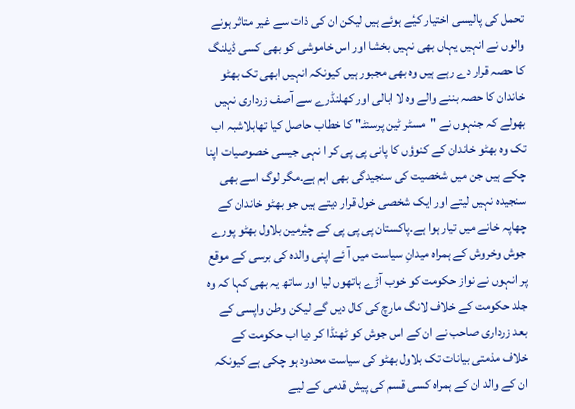تحمل کی پالیسی اختیار کیٔے ہوئے ہیں لیکن ان کی ذات سے غیر متاثر ہونے والوں نے انہیں یہاں بھی نہیں بخشا اور اس خاموشی کو بھی کسی ڈیلنگ کا حصہ قرار دے رہے ہیں وہ بھی مجبور ہیں کیونکہ انہیں ابھی تک بھٹو خاندان کا حصہ بننے والے وہ لا ابالی اور کھلنڈرے سے آصف زرداری نہیں بھولے کہ جنہوں نے "مسٹر ٹین پرسنٹـ" کا خطاب حاصل کیا تھابلاشبہ اب تک وہ بھٹو خاندان کے کنوؤں کا پانی پی پی کر ا نہی جیسی خصوصیات اپنا چکے ہیں جن میں شخصیت کی سنجیدگی بھی اہم ہے۔مگر لوگ اسے بھی سنجیدہ نہیں لیتے اور ایک شخصی خول قرار دیتے ہیں جو بھٹو خاندان کے چھاپہ خانے میں تیار ہوا ہے۔پاکستان پی پی پی کے چیٔرمین بلاول بھٹو پورے جوش وخروش کے ہمراہ میدانِ سیاست میں آ ئے اپنی والدہ کی برسی کے موقع پر انہوں نے نواز حکومت کو خوب آڑے ہاتھوں لیا اور ساتھ یہ بھی کہا کہ وہ جلد حکومت کے خلاف لانگ مارچ کی کال دیں گے لیکن وطن واپسی کے بعد زرداری صاحب نے ان کے اس جوش کو ٹھنڈا کر دیا اب حکومت کے خلاف مذمتی بیانات تک بلاول بھٹو کی سیاست محدود ہو چکی ہے کیونکہ ان کے والد ان کے ہمراہ کسی قسم کی پیش قدمی کے لیے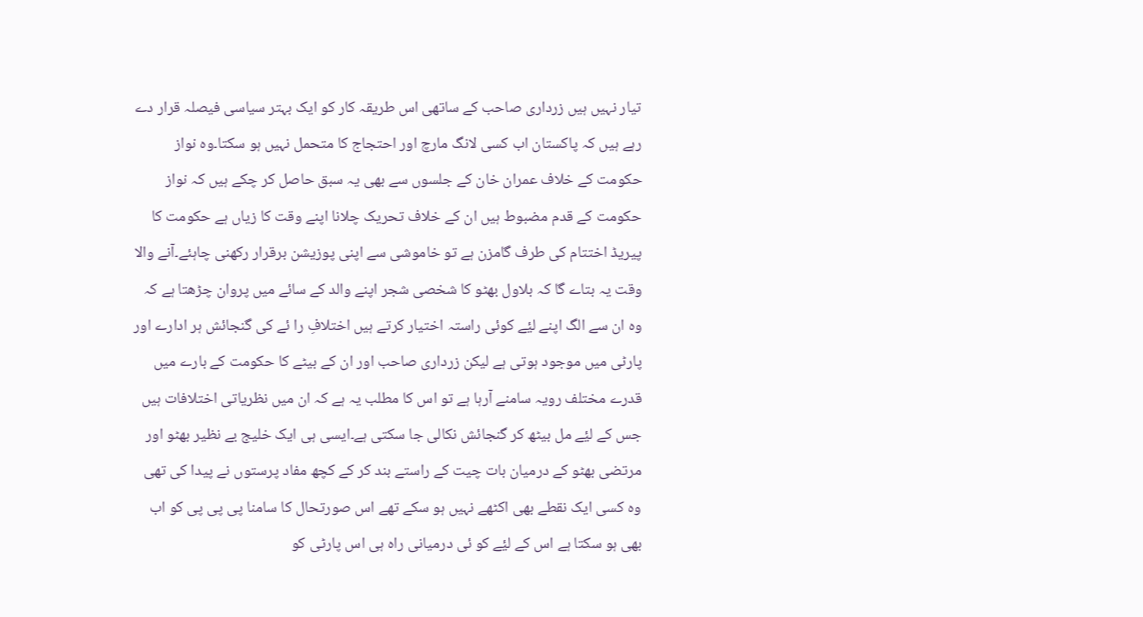تیار نہیں ہیں زرداری صاحب کے ساتھی اس طریقہ کار کو ایک بہتر سیاسی فیصلہ قرار دے رہے ہیں کہ پاکستان اب کسی لانگ مارچ اور احتجاج کا متحمل نہیں ہو سکتا۔وہ نواز حکومت کے خلاف عمران خان کے جلسوں سے بھی یہ سبق حاصل کر چکے ہیں کہ نواز حکومت کے قدم مضبوط ہیں ان کے خلاف تحریک چلانا اپنے وقت کا زیاں ہے حکومت کا پیریڈ اختتام کی طرف گامزن ہے تو خاموشی سے اپنی پوزیشن برقرار رکھنی چاہئے۔آنے والا وقت یہ بتاے گا کہ بلاول بھٹو کا شخصی شجر اپنے والد کے سائے میں پروان چڑھتا ہے کہ وہ ان سے الگ اپنے لیٔے کوئی راستہ اختیار کرتے ہیں اختلافِ را ئے کی گنجائش ہر ادارے اور پارٹی میں موجود ہوتی ہے لیکن زرداری صاحب اور ان کے بیٹے کا حکومت کے بارے میں قدرے مختلف رویہ سامنے آرہا ہے تو اس کا مطلب یہ ہے کہ ان میں نظریاتی اختلافات ہیں جس کے لیٔے مل بیٹھ کر گنجائش نکالی جا سکتی ہے۔ایسی ہی ایک خلیج بے نظیر بھٹو اور مرتضی بھٹو کے درمیان بات چیت کے راستے بند کر کے کچھ مفاد پرستوں نے پیدا کی تھی وہ کسی ایک نقطے بھی اکٹھے نہیں ہو سکے تھے اس صورتحال کا سامنا پی پی پی کو اب بھی ہو سکتا ہے اس کے لیٔے کو ئی درمیانی راہ ہی اس پارٹی کو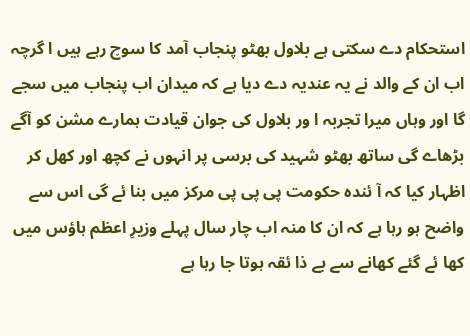استحکام دے سکتی ہے بلاول بھٹو پنجاب آمد کا سوچ رہے ہیں ا گرچہ اب ان کے والد نے یہ عندیہ دے دیا ہے کہ میدان اب پنجاب میں سجے گا اور وہاں میرا تجربہ ا ور بلاول کی جوان قیادت ہمارے مشن کو آگے بڑھاے گی ساتھ بھٹو شہید کی برسی پر انہوں نے کچھ اور کھل کر اظہار کیا کہ آ ئندہ حکومت پی پی پی مرکز میں بنا ئے گی اس سے واضح ہو رہا ہے کہ ان کا منہ اب چار سال پہلے وزیرِ اعظم ہاؤس میں کھا ئے گئے کھانے سے بے ذا ئقہ ہوتا جا رہا ہے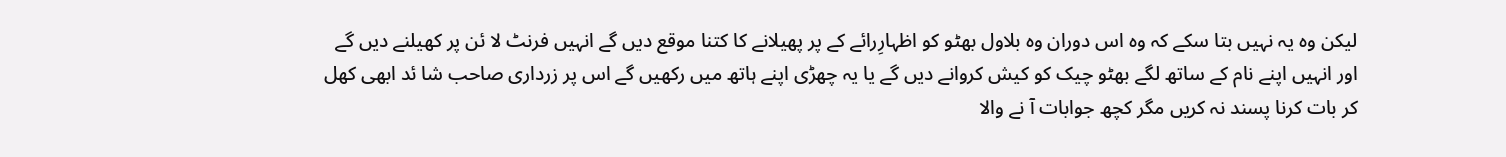لیکن وہ یہ نہیں بتا سکے کہ وہ اس دوران وہ بلاول بھٹو کو اظہارِرائے کے پر پھیلانے کا کتنا موقع دیں گے انہیں فرنٹ لا ئن پر کھیلنے دیں گے اور انہیں اپنے نام کے ساتھ لگے بھٹو چیک کو کیش کروانے دیں گے یا یہ چھڑی اپنے ہاتھ میں رکھیں گے اس پر زرداری صاحب شا ئد ابھی کھل کر بات کرنا پسند نہ کریں مگر کچھ جوابات آ نے والا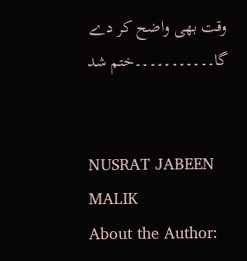وقت بھی واضح کر دے گا۔۔۔۔۔۔۔۔۔۔۔ختم شد


NUSRAT JABEEN MALIK
About the Author: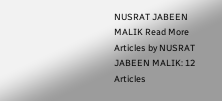NUSRAT JABEEN MALIK Read More Articles by NUSRAT JABEEN MALIK: 12 Articles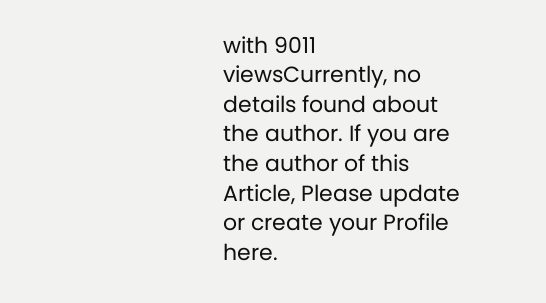with 9011 viewsCurrently, no details found about the author. If you are the author of this Article, Please update or create your Profile here.